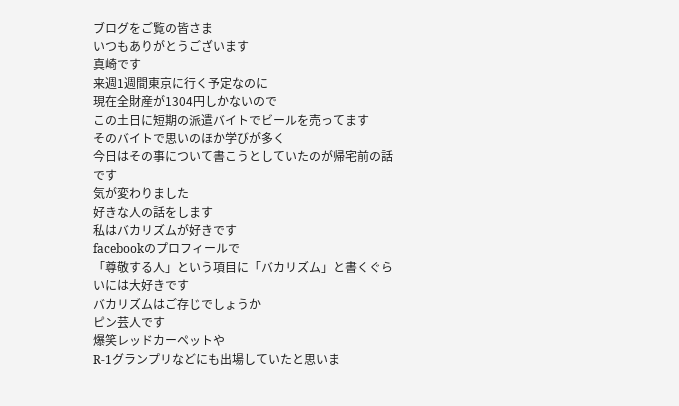ブログをご覧の皆さま
いつもありがとうございます
真崎です
来週1週間東京に行く予定なのに
現在全財産が1304円しかないので
この土日に短期の派遣バイトでビールを売ってます
そのバイトで思いのほか学びが多く
今日はその事について書こうとしていたのが帰宅前の話です
気が変わりました
好きな人の話をします
私はバカリズムが好きです
facebookのプロフィールで
「尊敬する人」という項目に「バカリズム」と書くぐらいには大好きです
バカリズムはご存じでしょうか
ピン芸人です
爆笑レッドカーペットや
R-1グランプリなどにも出場していたと思いま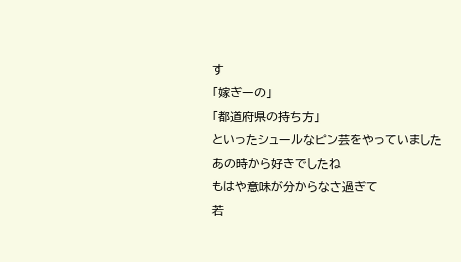す
「嫁ぎーの」
「都道府県の持ち方」
といったシュールなピン芸をやっていました
あの時から好きでしたね
もはや意味が分からなさ過ぎて
若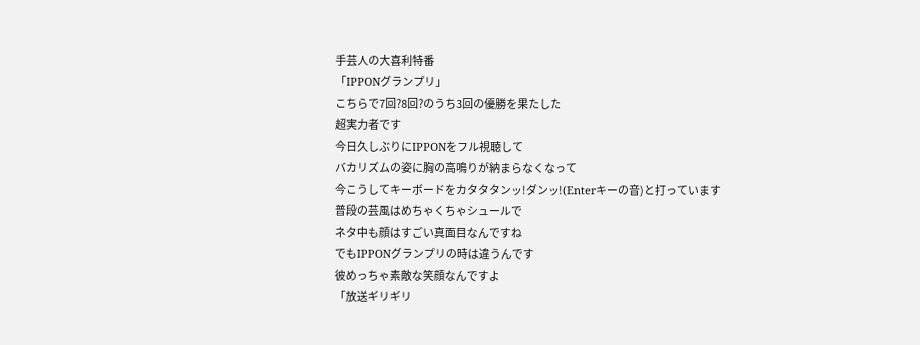手芸人の大喜利特番
「IPPONグランプリ」
こちらで7回?8回?のうち3回の優勝を果たした
超実力者です
今日久しぶりにIPPONをフル視聴して
バカリズムの姿に胸の高鳴りが納まらなくなって
今こうしてキーボードをカタタタンッ!ダンッ!(Enterキーの音)と打っています
普段の芸風はめちゃくちゃシュールで
ネタ中も顔はすごい真面目なんですね
でもIPPONグランプリの時は違うんです
彼めっちゃ素敵な笑顔なんですよ
「放送ギリギリ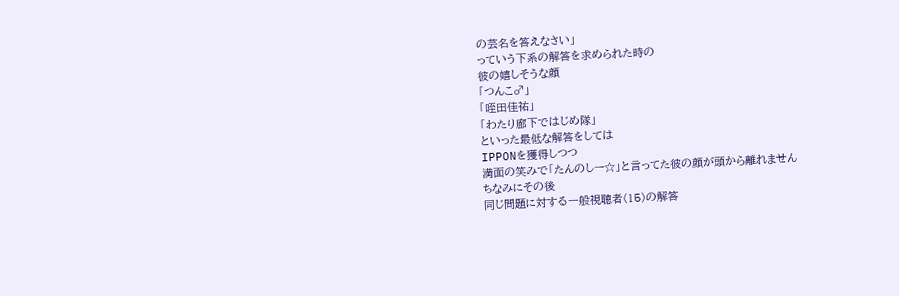の芸名を答えなさい」
っていう下系の解答を求められた時の
彼の嬉しそうな顔
「つんこ♂」
「咥田佳祐」
「わたり廊下ではじめ隊」
といった最低な解答をしては
IPPONを獲得しつつ
満面の笑みで「たんのしー☆」と言ってた彼の顔が頭から離れません
ちなみにその後
同じ問題に対する一般視聴者(15)の解答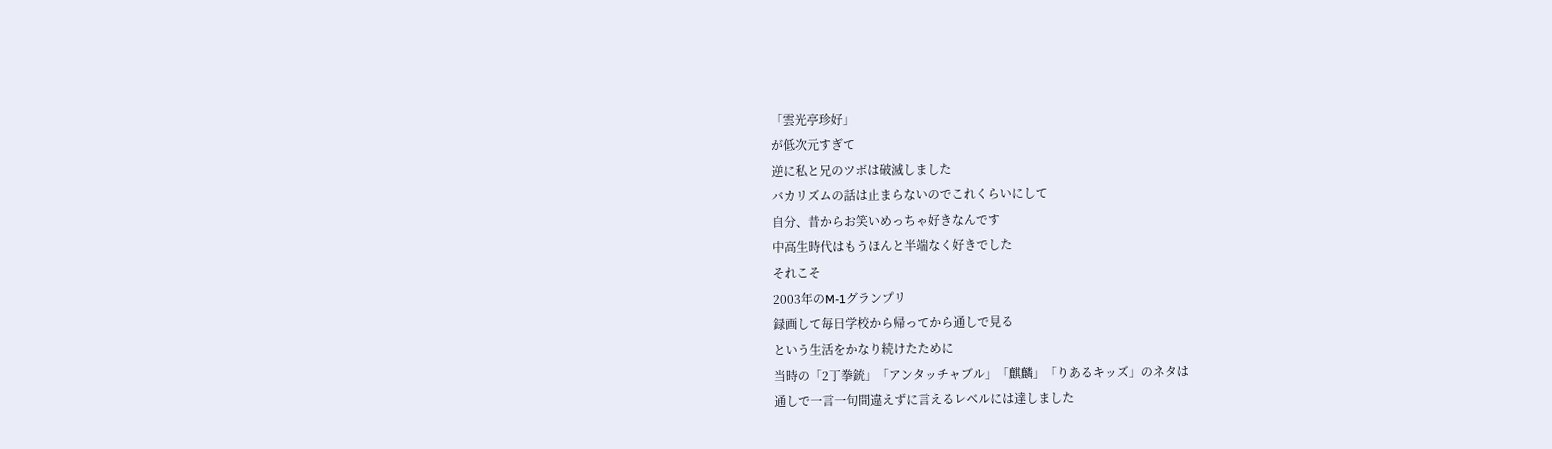「雲光亭珍好」
が低次元すぎて
逆に私と兄のツボは破滅しました
バカリズムの話は止まらないのでこれくらいにして
自分、昔からお笑いめっちゃ好きなんです
中高生時代はもうほんと半端なく好きでした
それこそ
2003年のM-1グランプリ
録画して毎日学校から帰ってから通しで見る
という生活をかなり続けたために
当時の「2丁拳銃」「アンタッチャブル」「麒麟」「りあるキッズ」のネタは
通しで一言一句間違えずに言えるレベルには達しました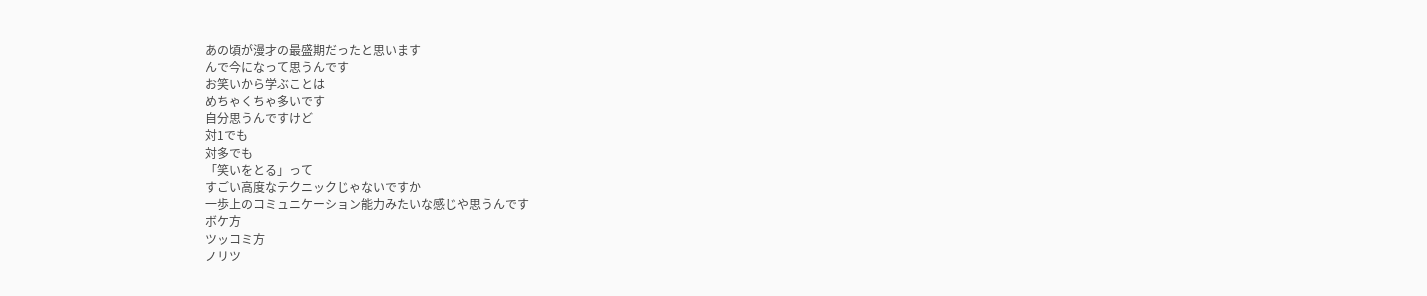あの頃が漫才の最盛期だったと思います
んで今になって思うんです
お笑いから学ぶことは
めちゃくちゃ多いです
自分思うんですけど
対1でも
対多でも
「笑いをとる」って
すごい高度なテクニックじゃないですか
一歩上のコミュニケーション能力みたいな感じや思うんです
ボケ方
ツッコミ方
ノリツ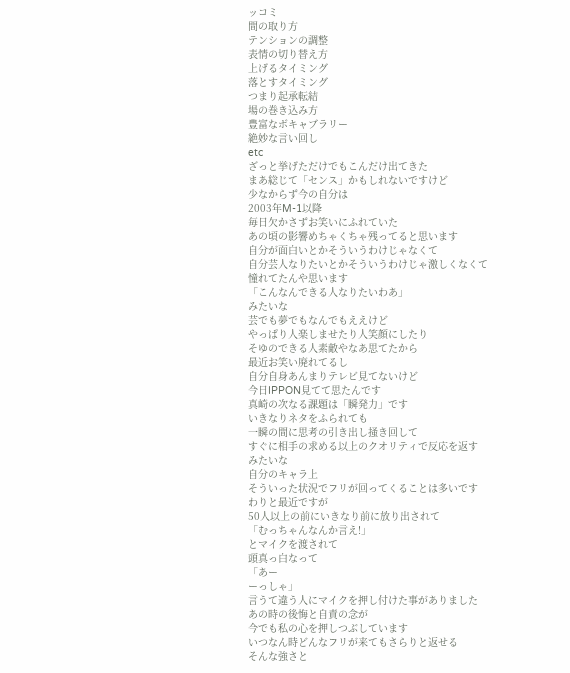ッコミ
間の取り方
テンションの調整
表情の切り替え方
上げるタイミング
落とすタイミング
つまり起承転結
場の巻き込み方
豊富なボキャブラリー
絶妙な言い回し
etc
ざっと挙げただけでもこんだけ出てきた
まあ総じて「センス」かもしれないですけど
少なからず今の自分は
2003年M-1以降
毎日欠かさずお笑いにふれていた
あの頃の影響めちゃくちゃ残ってると思います
自分が面白いとかそういうわけじゃなくて
自分芸人なりたいとかそういうわけじゃ激しくなくて
憧れてたんや思います
「こんなんできる人なりたいわあ」
みたいな
芸でも夢でもなんでもええけど
やっぱり人楽しませたり人笑顔にしたり
そゆのできる人素敵やなあ思てたから
最近お笑い廃れてるし
自分自身あんまりテレビ見てないけど
今日IPPON見てて思たんです
真崎の次なる課題は「瞬発力」です
いきなりネタをふられても
一瞬の間に思考の引き出し掻き回して
すぐに相手の求める以上のクオリティで反応を返す
みたいな
自分のキャラ上
そういった状況でフリが回ってくることは多いです
わりと最近ですが
50人以上の前にいきなり前に放り出されて
「むっちゃんなんか言え!」
とマイクを渡されて
頭真っ白なって
「あー
ーっしゃ」
言うて違う人にマイクを押し付けた事がありました
あの時の後悔と自責の念が
今でも私の心を押しつぶしています
いつなん時どんなフリが来てもさらりと返せる
そんな強さと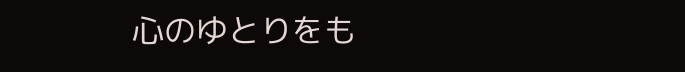心のゆとりをも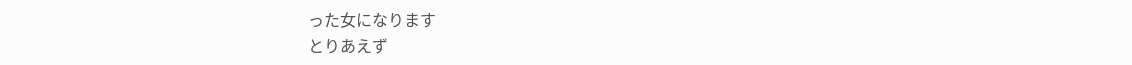った女になります
とりあえず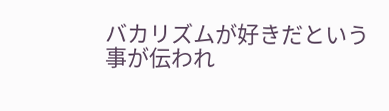バカリズムが好きだという事が伝われ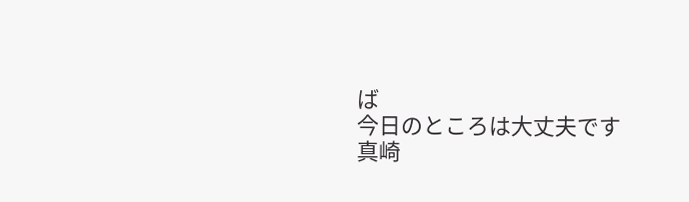ば
今日のところは大丈夫です
真崎